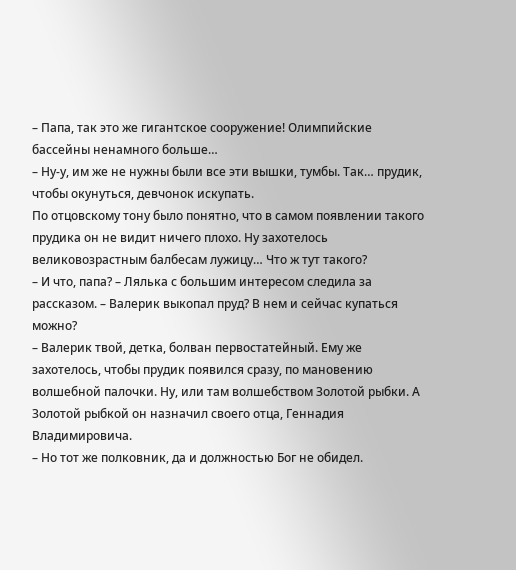– Папа, так это же гигантское сооружение! Олимпийские бассейны ненамного больше…
– Ну-у, им же не нужны были все эти вышки, тумбы. Так… прудик, чтобы окунуться, девчонок искупать.
По отцовскому тону было понятно, что в самом появлении такого прудика он не видит ничего плохо. Ну захотелось великовозрастным балбесам лужицу… Что ж тут такого?
– И что, папа? – Лялька с большим интересом следила за рассказом. – Валерик выкопал пруд? В нем и сейчас купаться можно?
– Валерик твой, детка, болван первостатейный. Ему же захотелось, чтобы прудик появился сразу, по мановению волшебной палочки. Ну, или там волшебством Золотой рыбки. А Золотой рыбкой он назначил своего отца, Геннадия Владимировича.
– Но тот же полковник, да и должностью Бог не обидел.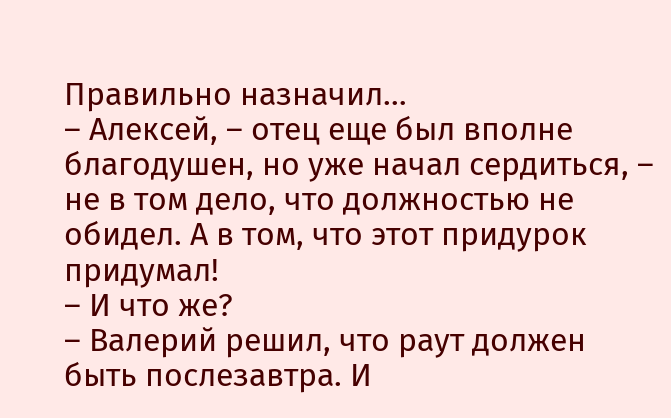Правильно назначил…
– Алексей, – отец еще был вполне благодушен, но уже начал сердиться, – не в том дело, что должностью не обидел. А в том, что этот придурок придумал!
– И что же?
– Валерий решил, что раут должен быть послезавтра. И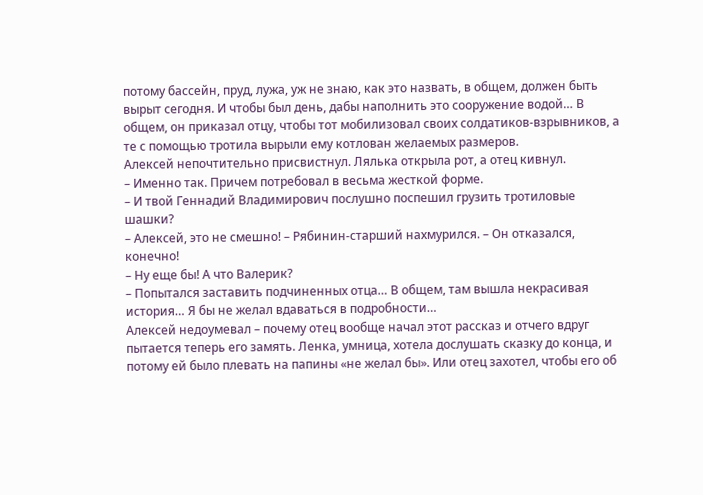потому бассейн, пруд, лужа, уж не знаю, как это назвать, в общем, должен быть вырыт сегодня. И чтобы был день, дабы наполнить это сооружение водой… В общем, он приказал отцу, чтобы тот мобилизовал своих солдатиков-взрывников, а те с помощью тротила вырыли ему котлован желаемых размеров.
Алексей непочтительно присвистнул. Лялька открыла рот, а отец кивнул.
– Именно так. Причем потребовал в весьма жесткой форме.
– И твой Геннадий Владимирович послушно поспешил грузить тротиловые шашки?
– Алексей, это не смешно! – Рябинин-старший нахмурился. – Он отказался, конечно!
– Ну еще бы! А что Валерик?
– Попытался заставить подчиненных отца… В общем, там вышла некрасивая история… Я бы не желал вдаваться в подробности…
Алексей недоумевал – почему отец вообще начал этот рассказ и отчего вдруг пытается теперь его замять. Ленка, умница, хотела дослушать сказку до конца, и потому ей было плевать на папины «не желал бы». Или отец захотел, чтобы его об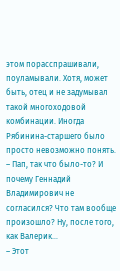этом порасспрашивали, поуламывали. Хотя, может быть, отец и не задумывал такой многоходовой комбинации. Иногда Рябинина-старшего было просто невозможно понять.
– Пап, так что было-то? И почему Геннадий Владимирович не согласился? Что там вообще произошло? Ну, после того, как Валерик…
– Этот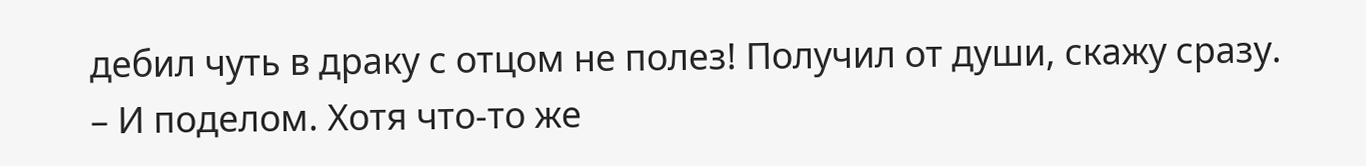дебил чуть в драку с отцом не полез! Получил от души, скажу сразу.
– И поделом. Хотя что-то же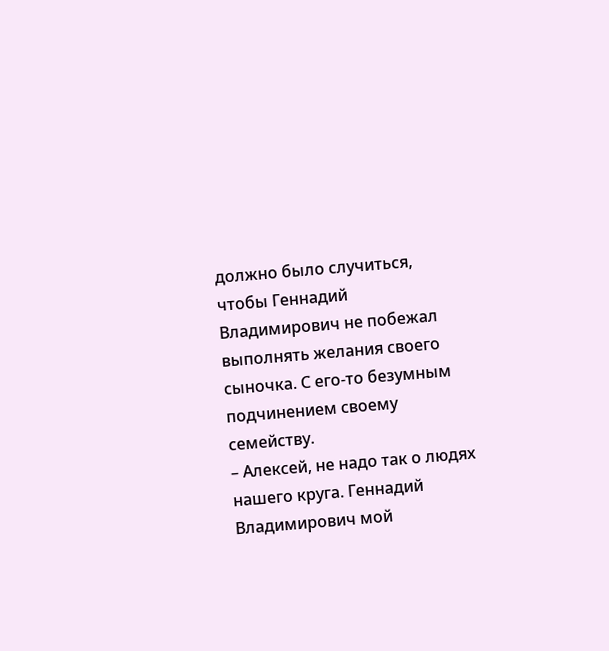должно было случиться, чтобы Геннадий Владимирович не побежал выполнять желания своего сыночка. С его-то безумным подчинением своему семейству.
– Алексей, не надо так о людях нашего круга. Геннадий Владимирович мой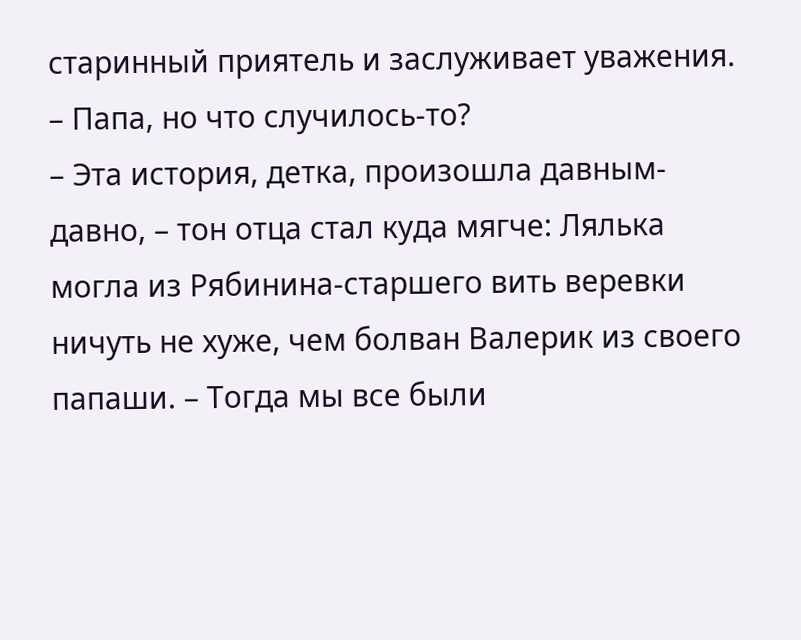старинный приятель и заслуживает уважения.
– Папа, но что случилось-то?
– Эта история, детка, произошла давным-давно, – тон отца стал куда мягче: Лялька могла из Рябинина-старшего вить веревки ничуть не хуже, чем болван Валерик из своего папаши. – Тогда мы все были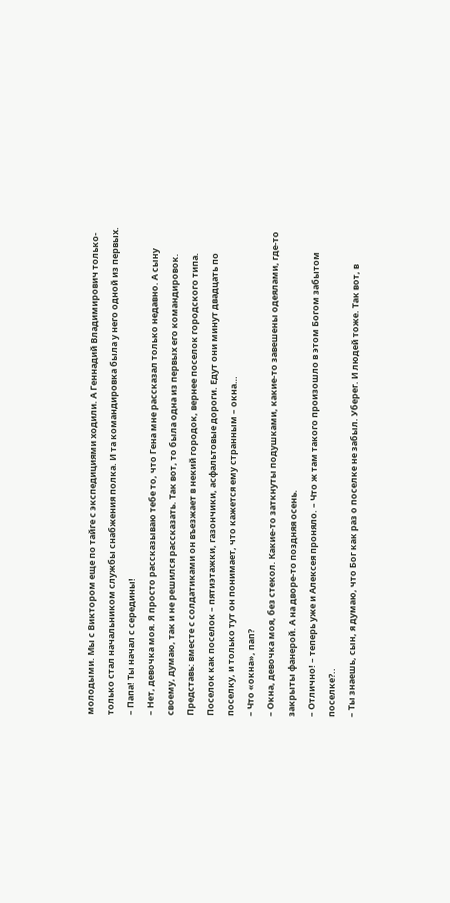молодыми. Мы с Виктором еще по тайге с экспедициями ходили. А Геннадий Владимирович только-только стал начальником службы снабжения полка. И та командировка была у него одной из первых.
– Папа! Ты начал с середины!
– Нет, девочка моя. Я просто рассказываю тебе то, что Гена мне рассказал только недавно. А сыну своему, думаю, так и не решился рассказать. Так вот, то была одна из первых его командировок. Представь: вместе с солдатиками он въезжает в некий городок, вернее поселок городского типа. Поселок как поселок – пятиэтажки, газончики, асфальтовые дороги. Едут они минут двадцать по поселку, и только тут он понимает, что кажется ему странным – окна…
– Что «окна», пап?
– Окна, девочка моя, без стекол. Какие-то заткнуты подушками, какие-то завешены одеялами, где-то закрыты фанерой. А на дворе-то поздняя осень.
– Отлично! – теперь уже и Алексея проняло. – Что ж там такого произошло в этом Богом забытом поселке?..
– Ты знаешь, сын, я думаю, что Бог как раз о поселке не забыл. Уберег. И людей тоже. Так вот, в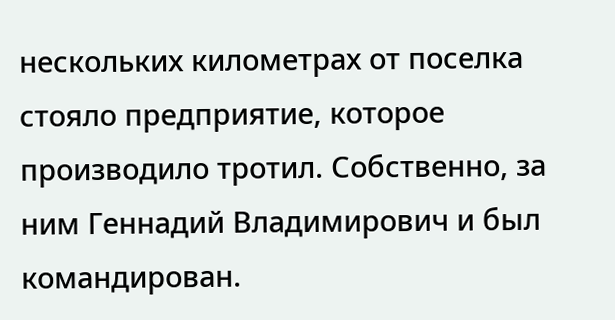нескольких километрах от поселка стояло предприятие, которое производило тротил. Собственно, за ним Геннадий Владимирович и был командирован.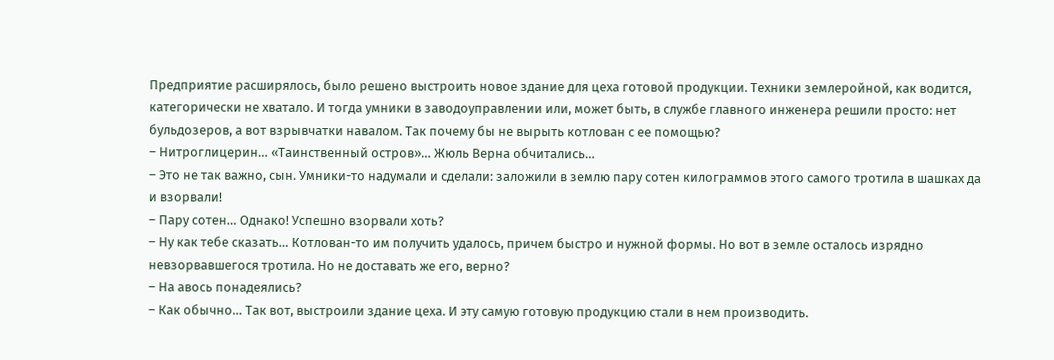Предприятие расширялось, было решено выстроить новое здание для цеха готовой продукции. Техники землеройной, как водится, категорически не хватало. И тогда умники в заводоуправлении или, может быть, в службе главного инженера решили просто: нет бульдозеров, а вот взрывчатки навалом. Так почему бы не вырыть котлован с ее помощью?
– Нитроглицерин… «Таинственный остров»… Жюль Верна обчитались…
– Это не так важно, сын. Умники-то надумали и сделали: заложили в землю пару сотен килограммов этого самого тротила в шашках да и взорвали!
– Пару сотен… Однако! Успешно взорвали хоть?
– Ну как тебе сказать… Котлован-то им получить удалось, причем быстро и нужной формы. Но вот в земле осталось изрядно невзорвавшегося тротила. Но не доставать же его, верно?
– На авось понадеялись?
– Как обычно… Так вот, выстроили здание цеха. И эту самую готовую продукцию стали в нем производить.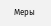Меры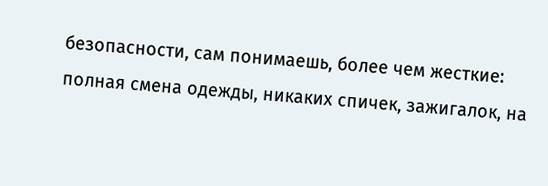безопасности, сам понимаешь, более чем жесткие: полная смена одежды, никаких спичек, зажигалок, на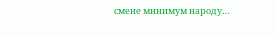смене минимум народу…